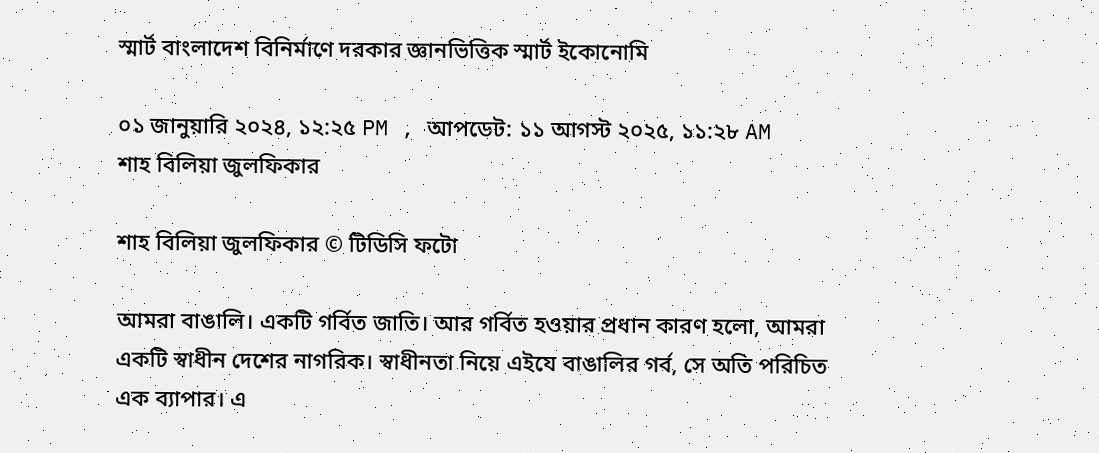স্মার্ট বাংলাদেশ বিনির্মাণে দরকার জ্ঞানভিত্তিক স্মার্ট ইকোনোমি

০১ জানুয়ারি ২০২৪, ১২:২৫ PM , আপডেট: ১১ আগস্ট ২০২৫, ১১:২৮ AM
শাহ বিলিয়া জুলফিকার

শাহ বিলিয়া জুলফিকার © টিডিসি ফটো

আমরা বাঙালি। একটি গর্বিত জাতি। আর গর্বিত হওয়ার প্রধান কারণ হলো, আমরা একটি স্বাধীন দেশের নাগরিক। স্বাধীনতা নিয়ে এইযে বাঙালির গর্ব, সে অতি পরিচিত এক ব্যাপার। এ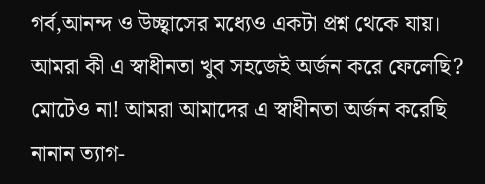গর্ব,আনন্দ ও উচ্ছ্বাসের মধ্যেও একটা প্রশ্ন থেকে যায়। আমরা কী এ স্বাধীনতা খুব সহজেই অর্জন করে ফেলেছি? মোটেও না! আমরা আমাদের এ স্বাধীনতা অর্জন করেছি নানান ত্যাগ-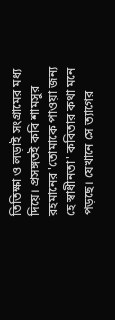তিতিক্ষা ও লড়াই সংগ্রামের মধ্য দিয়ে। প্রসঙ্গতই কবি শামসুর রহমানের 'তোমাকে পাওয়া জন্য হে স্বাধীনতা' কবিতার কথা মনে পড়ছে। যেখানে সে ত্যাগের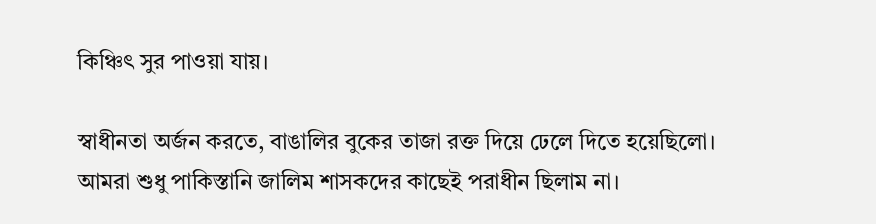কিঞ্চিৎ সুর পাওয়া যায়।

স্বাধীনতা অর্জন করতে, বাঙালির বুকের তাজা রক্ত দিয়ে ঢেলে দিতে হয়েছিলো। আমরা শুধু পাকিস্তানি জালিম শাসকদের কাছেই পরাধীন ছিলাম না।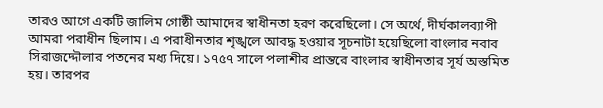তারও আগে একটি জালিম গোষ্ঠী আমাদের স্বাধীনতা হরণ করেছিলো। সে অর্থে, দীর্ঘকালব্যাপী আমরা পরাধীন ছিলাম। এ পরাধীনতার শৃঙ্খলে আবদ্ধ হওয়ার সূচনাটা হয়েছিলো বাংলার নবাব সিরাজদ্দৌলার পতনের মধ্য দিয়ে। ১৭৫৭ সালে পলাশীর প্রান্তরে বাংলার স্বাধীনতার সূর্য অস্তমিত হয়। তারপর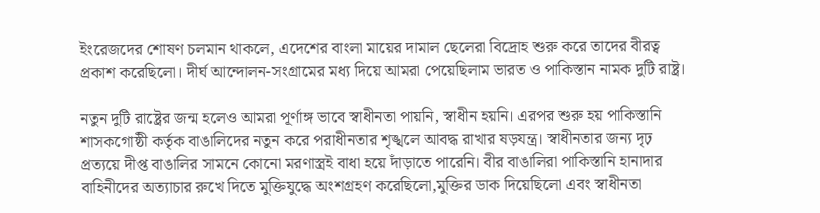ইংরেজদের শোষণ চলমান থাকলে, এদেশের বাংলা মায়ের দামাল ছেলেরা বিদ্রোহ শুরু করে তাদের বীরত্ব প্রকাশ করেছিলো। দীর্ঘ আন্দোলন-সংগ্রামের মধ্য দিয়ে আমরা পেয়েছিলাম ভারত ও পাকিস্তান নামক দুটি রাষ্ট্র।

নতুন দুটি রাষ্ট্রের জন্ম হলেও আমরা পূর্ণাঙ্গ ভাবে স্বাধীনতা পায়নি, স্বাধীন হয়নি। এরপর শুরু হয় পাকিস্তানি শাসকগোষ্ঠী কর্তৃক বাঙালিদের নতুন করে পরাধীনতার শৃঙ্খলে আবদ্ধ রাখার ষড়যন্ত্র। স্বাধীনতার জন্য দৃঢ় প্রত্যয়ে দীপ্ত বাঙালির সামনে কোনো মরণাস্ত্রই বাধা হয়ে দাঁড়াতে পারেনি। বীর বাঙালিরা পাকিস্তানি হানাদার বাহিনীদের অত্যাচার রুখে দিতে মুক্তিযুদ্ধে অংশগ্রহণ করেছিলো,মুক্তির ডাক দিয়েছিলো এবং স্বাধীনতা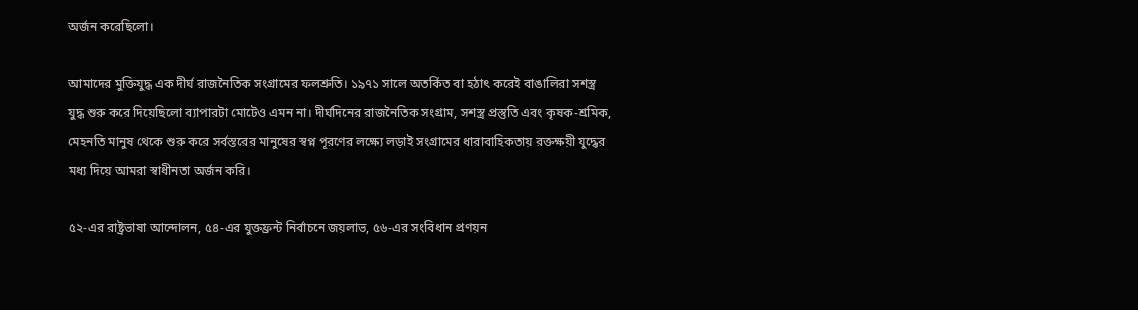অর্জন করেছিলো।

আমাদের মুক্তিযুদ্ধ এক দীর্ঘ রাজনৈতিক সংগ্রামের ফলশ্রুতি। ১৯৭১ সালে অতর্কিত বা হঠাৎ করেই বাঙালিরা সশস্ত্র যুদ্ধ শুরু করে দিয়েছিলো ব্যাপারটা মোটেও এমন না। দীর্ঘদিনের রাজনৈতিক সংগ্রাম, সশস্ত্র প্রস্তুতি এবং কৃষক-শ্রমিক, মেহনতি মানুষ থেকে শুরু করে সর্বস্তরের মানুষের স্বপ্ন পূরণের লক্ষ্যে লড়াই সংগ্রামের ধারাবাহিকতায় রক্তক্ষয়ী যুদ্ধের মধ্য দিয়ে আমরা স্বাধীনতা অর্জন করি।

৫২-এর রাষ্ট্রভাষা আন্দোলন, ৫৪-এর যুক্তফ্রন্ট নির্বাচনে জয়লাভ, ৫৬-এর সংবিধান প্রণয়ন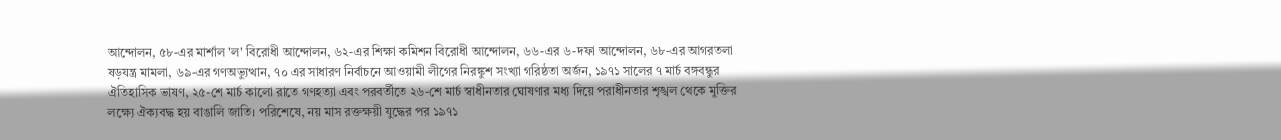আন্দোলন, ৫৮-এর মার্শাল 'ল' বিরোধী আন্দোলন, ৬২-এর শিক্ষা কমিশন বিরোধী আন্দোলন, ৬৬-এর ৬-দফা আন্দোলন, ৬৮-এর আগরতলা ষড়যন্ত্র মামলা, ৬৯-এর গণঅভ্যুত্থান, ৭০ এর সাধারণ নির্বাচনে আওয়ামী লীগের নিরঙ্কুশ সংখ্যা গরিষ্ঠতা অর্জন, ১৯৭১ সালের ৭ মার্চ বঙ্গবন্ধুর ঐতিহাসিক ভাষণ, ২৫-শে মার্চ কালো রাতে গণহত্যা এবং পরবর্তীতে ২৬-শে মার্চ স্বাধীনতার ঘোষণার মধ্য দিয়ে পরাধীনতার শৃঙ্খল থেকে মুক্তির লক্ষ্যে ঐক্যবদ্ধ হয় বাঙালি জাতি। পরিশেষে, নয় মাস রক্তক্ষয়ী যুদ্ধের পর ১৯৭১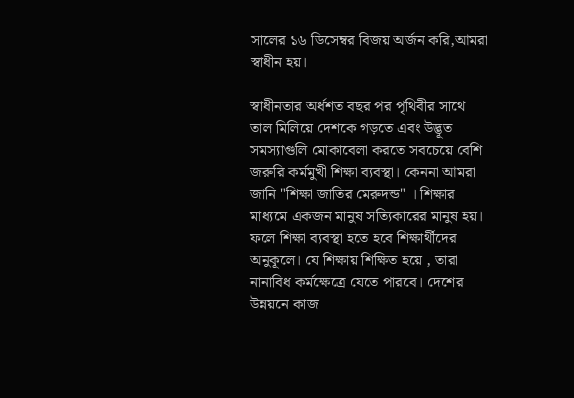সালের ১৬ ডিসেম্বর বিজয় অর্জন করি,আমরা স্বাধীন হয়।

স্বাধীনতার অর্ধশত বছর পর পৃথিবীর সাথে তাল মিলিয়ে দেশকে গড়তে এবং উদ্ভূত সমস্যাগুলি মোকাবেলা করতে সবচেয়ে বেশি জরুরি কর্মমুখী শিক্ষা ব্যবস্থা। কেননা আমরা জানি "শিক্ষা জাতির মেরুদন্ড" । শিক্ষার মাধ্যমে একজন মানুষ সত্যিকারের মানুষ হয়। ফলে শিক্ষা ব্যবস্থা হতে হবে শিক্ষার্থীদের অনুকূলে। যে শিক্ষায় শিক্ষিত হয়ে , তারা নানাবিধ কর্মক্ষেত্রে যেতে পারবে। দেশের উন্নয়নে কাজ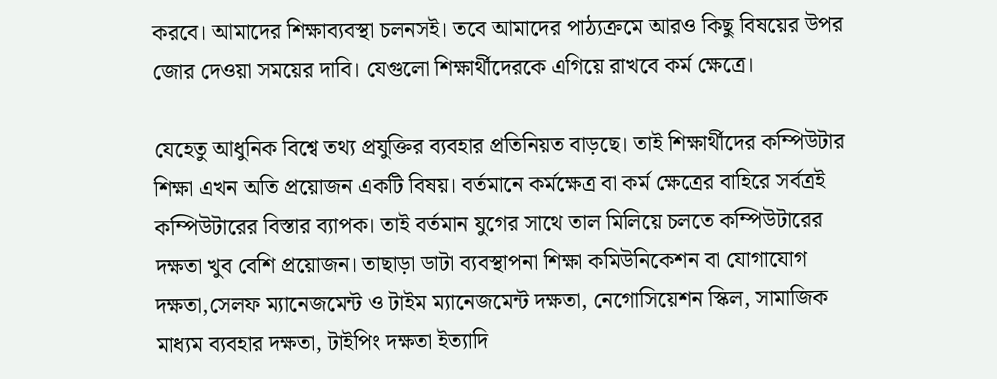করবে। আমাদের শিক্ষাব্যবস্থা চলনসই। তবে আমাদের পাঠ্যক্রমে আরও কিছু বিষয়ের উপর জোর দেওয়া সময়ের দাবি। যেগুলো শিক্ষার্থীদেরকে এগিয়ে রাখবে কর্ম ক্ষেত্রে।

যেহেতু আধুনিক বিশ্বে তথ্য প্রযুক্তির ব্যবহার প্রতিনিয়ত বাড়ছে। তাই শিক্ষার্থীদের কম্পিউটার শিক্ষা এখন অতি প্রয়োজন একটি বিষয়। বর্তমানে কর্মক্ষেত্র বা কর্ম ক্ষেত্রের বাহিরে সর্বত্রই কম্পিউটারের বিস্তার ব্যাপক। তাই বর্তমান যুগের সাথে তাল মিলিয়ে চলতে কম্পিউটারের দক্ষতা খুব বেশি প্রয়োজন। তাছাড়া ডাটা ব্যবস্থাপনা শিক্ষা কমিউনিকেশন বা যোগাযোগ দক্ষতা,সেলফ ম্যানেজমেন্ট ও টাইম ম্যানেজমেন্ট দক্ষতা, নেগোসিয়েশন স্কিল, সামাজিক মাধ্যম ব্যবহার দক্ষতা, টাইপিং দক্ষতা ইত্যাদি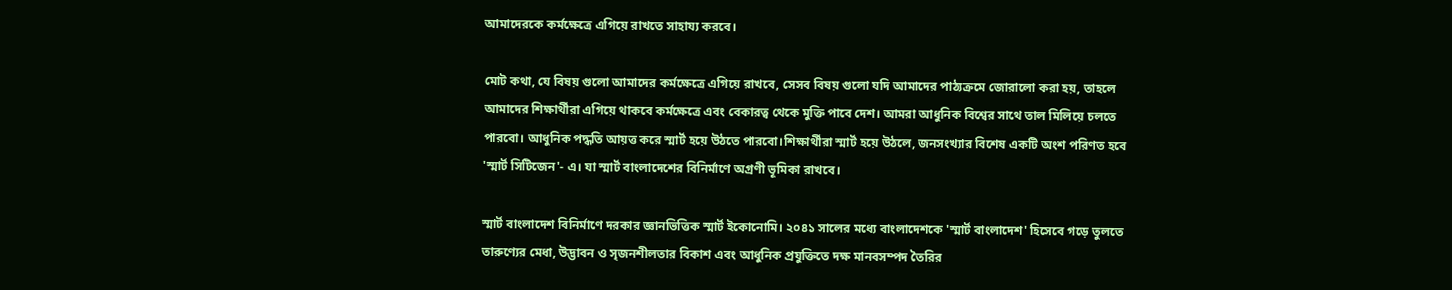আমাদেরকে কর্মক্ষেত্রে এগিয়ে রাখতে সাহায্য করবে।

মোট কথা, যে বিষয় গুলো আমাদের কর্মক্ষেত্রে এগিয়ে রাখবে, সেসব বিষয় গুলো যদি আমাদের পাঠ্যক্রমে জোরালো করা হয়, তাহলে আমাদের শিক্ষার্থীরা এগিয়ে থাকবে কর্মক্ষেত্রে এবং বেকারত্ব থেকে মুক্তি পাবে দেশ। আমরা আধুনিক বিশ্বের সাথে তাল মিলিয়ে চলতে পারবো। আধুনিক পদ্ধতি আয়ত্ত করে স্মার্ট হয়ে উঠতে পারবো।শিক্ষার্থীরা স্মার্ট হয়ে উঠলে, জনসংখ্যার বিশেষ একটি অংশ পরিণত হবে 'স্মার্ট সিটিজেন'- এ। যা স্মার্ট বাংলাদেশের বিনির্মাণে অগ্রণী ভূমিকা রাখবে।

স্মার্ট বাংলাদেশ বিনির্মাণে দরকার জ্ঞানভিত্তিক স্মার্ট ইকোনোমি। ২০৪১ সালের মধ্যে বাংলাদেশকে 'স্মার্ট বাংলাদেশ' হিসেবে গড়ে তুলতে তারুণ্যের মেধা, উদ্ভাবন ও সৃজনশীলতার বিকাশ এবং আধুনিক প্রযুক্তিতে দক্ষ মানবসম্পদ তৈরির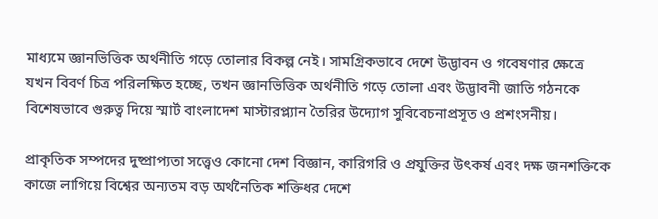মাধ্যমে জ্ঞানভিত্তিক অর্থনীতি গড়ে তোলার বিকল্প নেই। সামগ্রিকভাবে দেশে উদ্ভাবন ও গবেষণার ক্ষেত্রে যখন বিবর্ণ চিত্র পরিলক্ষিত হচ্ছে, তখন জ্ঞানভিত্তিক অর্থনীতি গড়ে তোলা এবং উদ্ভাবনী জাতি গঠনকে বিশেষভাবে গুরুত্ব দিয়ে স্মার্ট বাংলাদেশ মাস্টারপ্ল্যান তৈরির উদ্যোগ সুবিবেচনাপ্রসূত ও প্রশংসনীয়।

প্রাকৃতিক সম্পদের দুষ্প্রাপ্যতা সত্ত্বেও কোনো দেশ বিজ্ঞান, কারিগরি ও প্রযুক্তির উৎকর্ষ এবং দক্ষ জনশক্তিকে কাজে লাগিয়ে বিশ্বের অন্যতম বড় অর্থনৈতিক শক্তিধর দেশে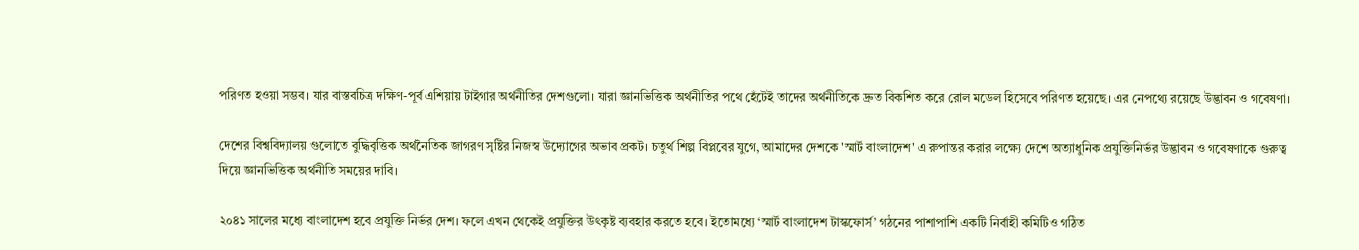পরিণত হওয়া সম্ভব। যার বাস্তবচিত্র দক্ষিণ-পূর্ব এশিয়ায় টাইগার অর্থনীতির দেশগুলো। যারা জ্ঞানভিত্তিক অর্থনীতির পথে হেঁটেই তাদের অর্থনীতিকে দ্রুত বিকশিত করে রোল মডেল হিসেবে পরিণত হয়েছে। এর নেপথ্যে রয়েছে উদ্ভাবন ও গবেষণা।

দেশের বিশ্ববিদ্যালয় গুলোতে বুদ্ধিবৃত্তিক অর্থনৈতিক জাগরণ সৃষ্টির নিজস্ব উদ্যোগের অভাব প্রকট। চতুর্থ শিল্প বিপ্লবের যুগে, আমাদের দেশকে 'স্মার্ট বাংলাদেশ' এ রুপান্তর করার লক্ষ্যে দেশে অত্যাধুনিক প্রযুক্তিনির্ভর উদ্ভাবন ও গবেষণাকে গুরুত্ব দিয়ে জ্ঞানভিত্তিক অর্থনীতি সময়ের দাবি।

২০৪১ সালের মধ্যে বাংলাদেশ হবে প্রযুক্তি নির্ভর দেশ। ফলে এখন থেকেই প্রযুক্তির উৎকৃষ্ট ব্যবহার করতে হবে। ইতোমধ্যে ‘স্মার্ট বাংলাদেশ টাস্কফোর্স’ গঠনের পাশাপাশি একটি নির্বাহী কমিটিও গঠিত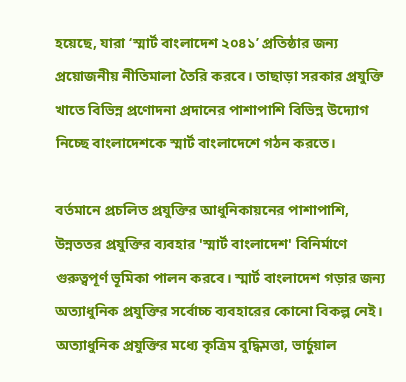হয়েছে, যারা ‘স্মার্ট বাংলাদেশ ২০৪১’ প্রতিষ্ঠার জন্য প্রয়োজনীয় নীতিমালা তৈরি করবে। তাছাড়া সরকার প্রযুক্তি খাতে বিভিন্ন প্রণোদনা প্রদানের পাশাপাশি বিভিন্ন উদ্যোগ নিচ্ছে বাংলাদেশকে স্মার্ট বাংলাদেশে গঠন করতে।

বর্তমানে প্রচলিত প্রযুক্তির আধুনিকায়নের পাশাপাশি, উন্নততর প্রযুক্তির ব্যবহার 'স্মার্ট বাংলাদেশ' বিনির্মাণে গুরুত্বপূর্ণ ভূমিকা পালন করবে। স্মার্ট বাংলাদেশ গড়ার জন্য অত্যাধুনিক প্রযুক্তির সর্বোচ্চ ব্যবহারের কোনো বিকল্প নেই। অত্যাধুনিক প্রযুক্তির মধ্যে কৃত্রিম বুদ্ধিমত্তা, ভার্চুয়াল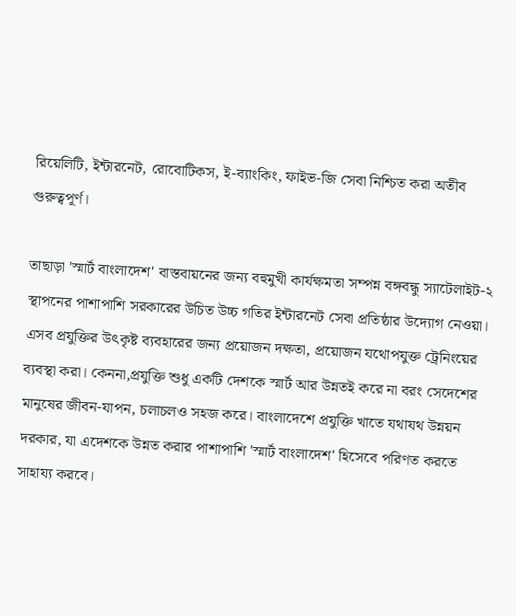রিয়েলিটি, ইন্টারনেট, রোবোটিকস, ই-ব্যাংকিং, ফাইভ-জি সেবা নিশ্চিত করা অতীব গুরুত্বপূর্ণ।

তাছাড়া 'স্মার্ট বাংলাদেশ' বাস্তবায়নের জন্য বহুমুখী কার্যক্ষমতা সম্পন্ন বঙ্গবন্ধু স্যাটেলাইট-২ স্থাপনের পাশাপাশি সরকারের উচিত উচ্চ গতির ইন্টারনেট সেবা প্রতিষ্ঠার উদ্যোগ নেওয়া। এসব প্রযুক্তির উৎকৃষ্ট ব্যবহারের জন্য প্রয়োজন দক্ষতা, প্রয়োজন যথোপযুক্ত ট্রেনিংয়ের ব্যবস্থা করা। কেননা,প্রযুক্তি শুধু একটি দেশকে স্মার্ট আর উন্নতই করে না বরং সেদেশের মানুষের জীবন-যাপন, চলাচলও সহজ করে। বাংলাদেশে প্রযুক্তি খাতে যথাযথ উন্নয়ন দরকার, যা এদেশকে উন্নত করার পাশাপাশি 'স্মার্ট বাংলাদেশ' হিসেবে পরিণত করতে সাহায্য করবে।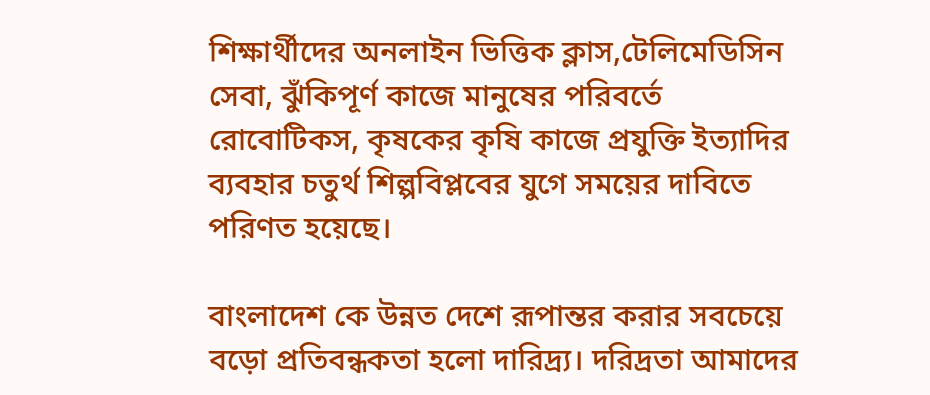শিক্ষার্থীদের অনলাইন ভিত্তিক ক্লাস,টেলিমেডিসিন সেবা, ঝুঁকিপূর্ণ কাজে মানুষের পরিবর্তে রোবোটিকস, কৃষকের কৃষি কাজে প্রযুক্তি ইত্যাদির ব্যবহার চতুর্থ শিল্পবিপ্লবের যুগে সময়ের দাবিতে পরিণত হয়েছে।

বাংলাদেশ কে উন্নত দেশে রূপান্তর করার সবচেয়ে বড়ো প্রতিবন্ধকতা হলো দারিদ্র্য। দরিদ্রতা আমাদের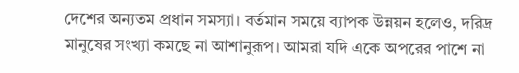দেশের অন্যতম প্রধান সমস্যা। বর্তমান সময়ে ব্যাপক উন্নয়ন হলেও, দরিদ্র মানুষের সংখ্যা কমছে না আশানুরূপ। আমরা যদি একে অপরের পাশে না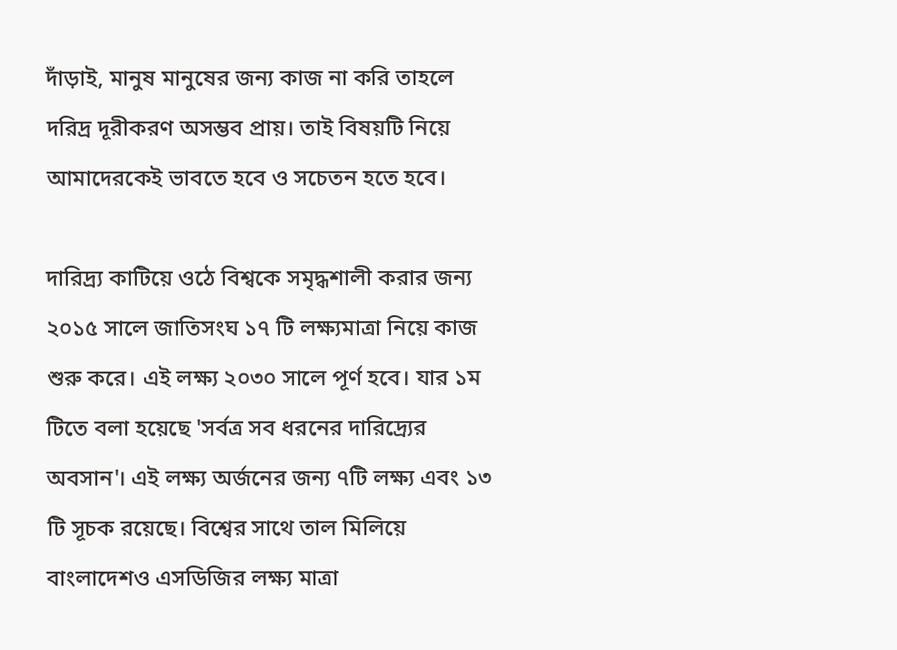দাঁড়াই, মানুষ মানুষের জন্য কাজ না করি তাহলে দরিদ্র দূরীকরণ অসম্ভব প্রায়। তাই বিষয়টি নিয়ে আমাদেরকেই ভাবতে হবে ও সচেতন হতে হবে।

দারিদ্র্য কাটিয়ে ওঠে বিশ্বকে সমৃদ্ধশালী করার জন্য ২০১৫ সালে জাতিসংঘ ১৭ টি লক্ষ্যমাত্রা নিয়ে কাজ শুরু করে। এই লক্ষ্য ২০৩০ সালে পূর্ণ হবে। যার ১ম টিতে বলা হয়েছে 'সর্বত্র সব ধরনের দারিদ্র্যের অবসান'। এই লক্ষ্য অর্জনের জন্য ৭টি লক্ষ্য এবং ১৩ টি সূচক রয়েছে। বিশ্বের সাথে তাল মিলিয়ে বাংলাদেশও এসডিজির লক্ষ্য মাত্রা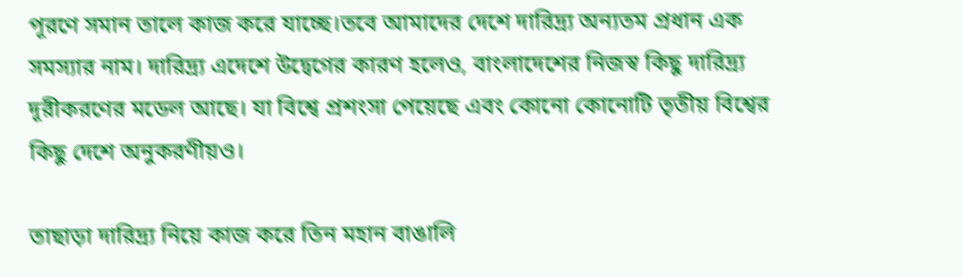পূরণে সমান তালে কাজ করে যাচ্ছে।তবে আমাদের দেশে দারিদ্র্য অন্যতম প্রধান এক সমস্যার নাম। দারিদ্র্য এদেশে উদ্বেগের কারণ হলেও, বাংলাদেশের নিজস্ব কিছু দারিদ্র্য দূরীকরণের মডেল আছে। যা বিশ্বে প্রশংসা পেয়েছে এবং কোনো কোনোটি তৃতীয় বিশ্বের কিছু দেশে অনুকরণীয়ও।

তাছাড়া দারিদ্র্য নিয়ে কাজ করে তিন মহান বাঙালি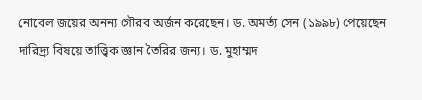নোবেল জয়ের অনন্য গৌরব অর্জন করেছেন। ড. অমর্ত্য সেন (১৯৯৮) পেয়েছেন দারিদ্র্য বিষয়ে তাত্ত্বিক জ্ঞান তৈরির জন্য। ড. মুহাম্মদ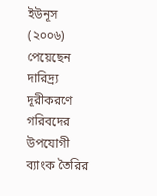ইউনূস (২০০৬) পেয়েছেন দারিদ্র্য দূরীকরণে গরিবদের উপযোগী ব্যাংক তৈরির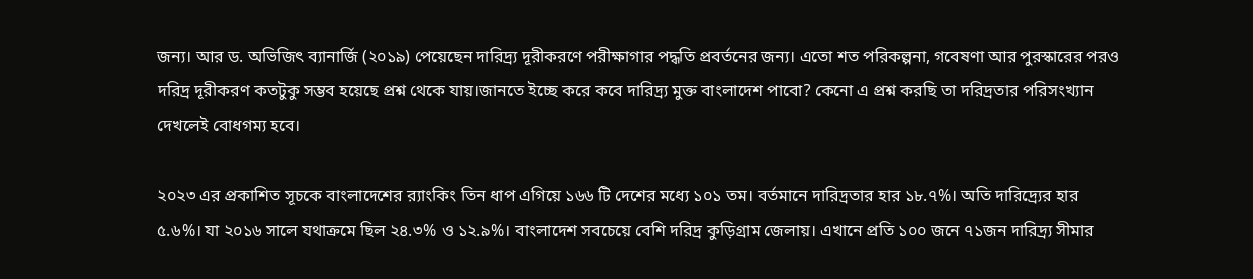জন্য। আর ড. অভিজিৎ ব্যানার্জি (২০১৯) পেয়েছেন দারিদ্র্য দূরীকরণে পরীক্ষাগার পদ্ধতি প্রবর্তনের জন্য। এতো শত পরিকল্পনা, গবেষণা আর পুরস্কারের পরও দরিদ্র দূরীকরণ কতটুকু সম্ভব হয়েছে প্রশ্ন থেকে যায়।জানতে ইচ্ছে করে কবে দারিদ্র্য মুক্ত বাংলাদেশ পাবো? কেনো এ প্রশ্ন করছি তা দরিদ্রতার পরিসংখ্যান দেখলেই বোধগম্য হবে।

২০২৩ এর প্রকাশিত সূচকে বাংলাদেশের র‍্যাংকিং তিন ধাপ এগিয়ে ১৬৬ টি দেশের মধ্যে ১০১ তম। বর্তমানে দারিদ্রতার হার ১৮.৭%। অতি দারিদ্র্যের হার ৫.৬%। যা ২০১৬ সালে যথাক্রমে ছিল ২৪.৩% ও ১২.৯%। বাংলাদেশ সবচেয়ে বেশি দরিদ্র কুড়িগ্রাম জেলায়। এখানে প্রতি ১০০ জনে ৭১জন দারিদ্র্য সীমার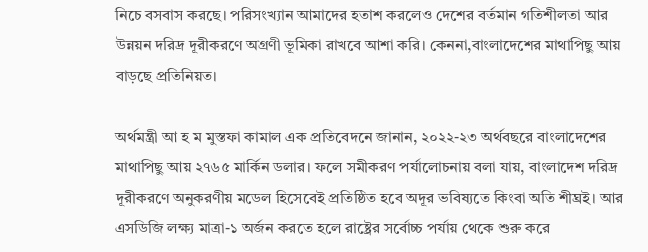নিচে বসবাস করছে। পরিসংখ্যান আমাদের হতাশ করলেও দেশের বর্তমান গতিশীলতা আর উন্নয়ন দরিদ্র দূরীকরণে অগ্রণী ভূমিকা রাখবে আশা করি। কেননা,বাংলাদেশের মাথাপিছু আয় বাড়ছে প্রতিনিয়ত।

অর্থমন্ত্রী আ হ ম মুস্তফা কামাল এক প্রতিবেদনে জানান, ২০২২-২৩ অর্থবছরে বাংলাদেশের মাথাপিছু আয় ২৭৬৫ মার্কিন ডলার। ফলে সমীকরণ পর্যালোচনায় বলা যায়, বাংলাদেশ দরিদ্র দূরীকরণে অনুকরণীয় মডেল হিসেবেই প্রতিষ্ঠিত হবে অদূর ভবিষ্যতে কিংবা অতি শীঘ্রই। আর এসডিজি লক্ষ্য মাত্রা-১ অর্জন করতে হলে রাষ্ট্রের সর্বোচ্চ পর্যায় থেকে শুরু করে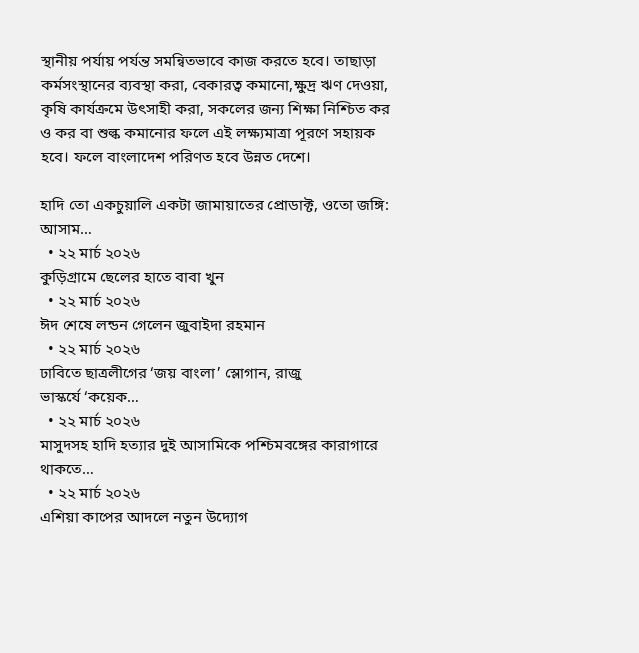স্থানীয় পর্যায় পর্যন্ত সমন্বিতভাবে কাজ করতে হবে। তাছাড়া কর্মসংস্থানের ব্যবস্থা করা, বেকারত্ব কমানো,ক্ষুদ্র ঋণ দেওয়া, কৃষি কার্যক্রমে উৎসাহী করা, সকলের জন্য শিক্ষা নিশ্চিত কর ও কর বা শুল্ক কমানোর ফলে এই লক্ষ্যমাত্রা পূরণে সহায়ক হবে। ফলে বাংলাদেশ পরিণত হবে উন্নত দেশে।

হাদি তো একচুয়ালি একটা জামায়াতের প্রোডাক্ট, ওতো জঙ্গি: আসাম…
  • ২২ মার্চ ২০২৬
কুড়িগ্রামে ছেলের হাতে বাবা খুন
  • ২২ মার্চ ২০২৬
ঈদ শেষে লন্ডন গেলেন জুবাইদা রহমান
  • ২২ মার্চ ২০২৬
ঢাবিতে ছাত্রলীগের ‘জয় বাংলা’ স্লোগান, রাজু ভাস্কর্যে ‌‘কয়েক…
  • ২২ মার্চ ২০২৬
মাসুদসহ হাদি হত্যার দুই আসামিকে পশ্চিমবঙ্গের কারাগারে থাকতে…
  • ২২ মার্চ ২০২৬
এশিয়া কাপের আদলে নতুন উদ্যোগ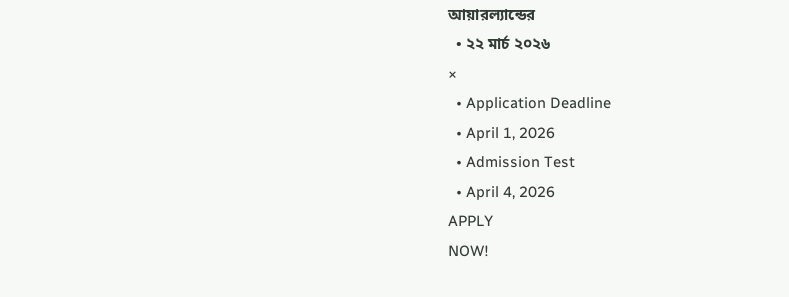আয়ারল্যান্ডের
  • ২২ মার্চ ২০২৬
×
  • Application Deadline
  • April 1, 2026
  • Admission Test
  • April 4, 2026
APPLY
NOW!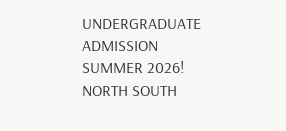UNDERGRADUATE ADMISSION
SUMMER 2026!
NORTH SOUTH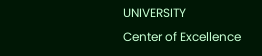UNIVERSITY
Center of Excellence